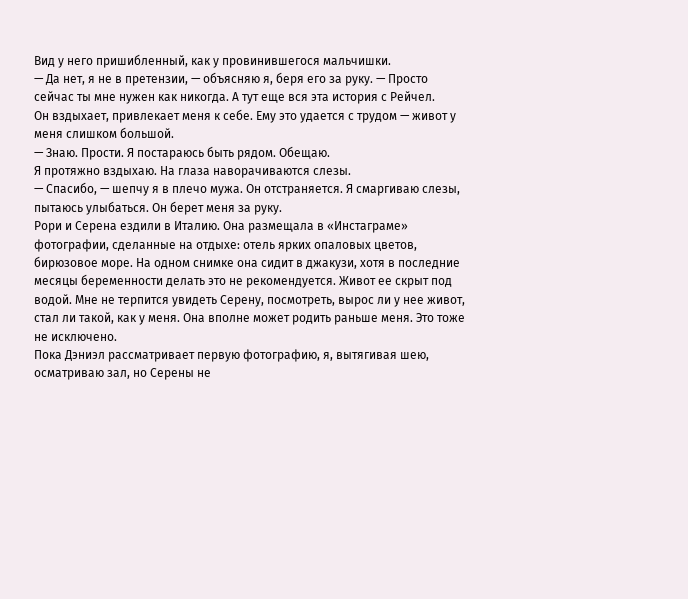Вид у него пришибленный, как у провинившегося мальчишки.
— Да нет, я не в претензии, — объясняю я, беря его за руку. — Просто сейчас ты мне нужен как никогда. А тут еще вся эта история с Рейчел.
Он вздыхает, привлекает меня к себе. Ему это удается с трудом — живот у меня слишком большой.
— Знаю. Прости. Я постараюсь быть рядом. Обещаю.
Я протяжно вздыхаю. На глаза наворачиваются слезы.
— Спасибо, — шепчу я в плечо мужа. Он отстраняется. Я смаргиваю слезы, пытаюсь улыбаться. Он берет меня за руку.
Рори и Серена ездили в Италию. Она размещала в «Инстаграме» фотографии, сделанные на отдыхе: отель ярких опаловых цветов, бирюзовое море. На одном снимке она сидит в джакузи, хотя в последние месяцы беременности делать это не рекомендуется. Живот ее скрыт под водой. Мне не терпится увидеть Серену, посмотреть, вырос ли у нее живот, стал ли такой, как у меня. Она вполне может родить раньше меня. Это тоже не исключено.
Пока Дэниэл рассматривает первую фотографию, я, вытягивая шею, осматриваю зал, но Серены не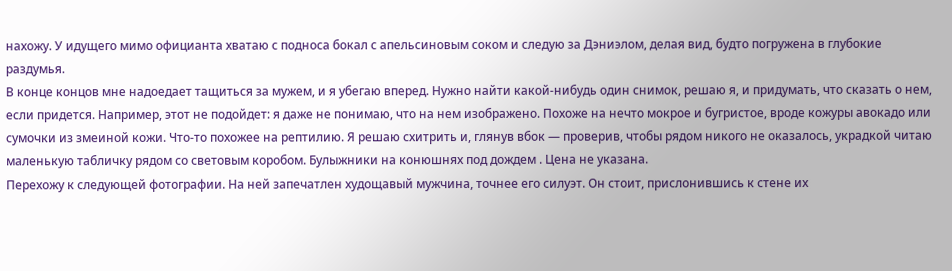нахожу. У идущего мимо официанта хватаю с подноса бокал с апельсиновым соком и следую за Дэниэлом, делая вид, будто погружена в глубокие раздумья.
В конце концов мне надоедает тащиться за мужем, и я убегаю вперед. Нужно найти какой-нибудь один снимок, решаю я, и придумать, что сказать о нем, если придется. Например, этот не подойдет: я даже не понимаю, что на нем изображено. Похоже на нечто мокрое и бугристое, вроде кожуры авокадо или сумочки из змеиной кожи. Что-то похожее на рептилию. Я решаю схитрить и, глянув вбок — проверив, чтобы рядом никого не оказалось, украдкой читаю маленькую табличку рядом со световым коробом. Булыжники на конюшнях под дождем . Цена не указана.
Перехожу к следующей фотографии. На ней запечатлен худощавый мужчина, точнее его силуэт. Он стоит, прислонившись к стене их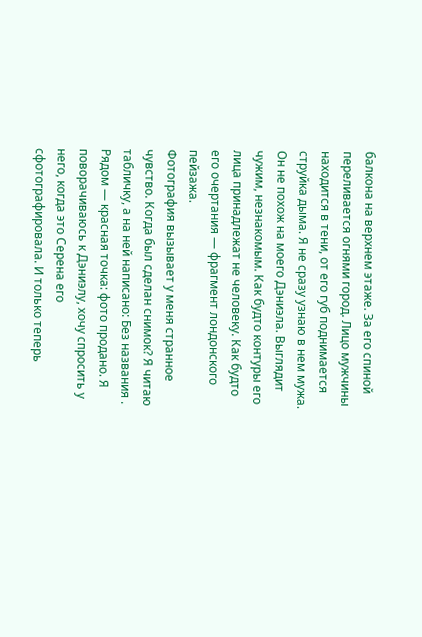балкона на верхнем этаже. За его спиной переливается огнями город. Лицо мужчины находится в тени, от его губ поднимается струйка дыма. Я не сразу узнаю в нем мужа. Он не похож на моего Дэниэла. Выглядит чужим, незнакомым. Как будто контуры его лица принадлежат не человеку. Как будто его очертания — фрагмент лондонского пейзажа.
Фотография вызывает у меня странное чувство. Когда был сделан снимок? Я читаю табличку, а на ней написано: Без названия . Рядом — красная точка: фото продано. Я поворачиваюсь к Дэниэлу, хочу спросить у него, когда это Серена его сфотографировала. И только теперь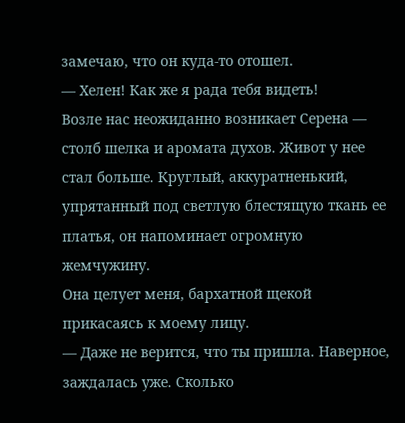замечаю, что он куда-то отошел.
— Хелен! Как же я рада тебя видеть!
Возле нас неожиданно возникает Серена — столб шелка и аромата духов. Живот у нее стал больше. Круглый, аккуратненький, упрятанный под светлую блестящую ткань ее платья, он напоминает огромную жемчужину.
Она целует меня, бархатной щекой прикасаясь к моему лицу.
— Даже не верится, что ты пришла. Наверное, заждалась уже. Сколько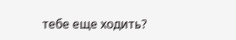тебе еще ходить?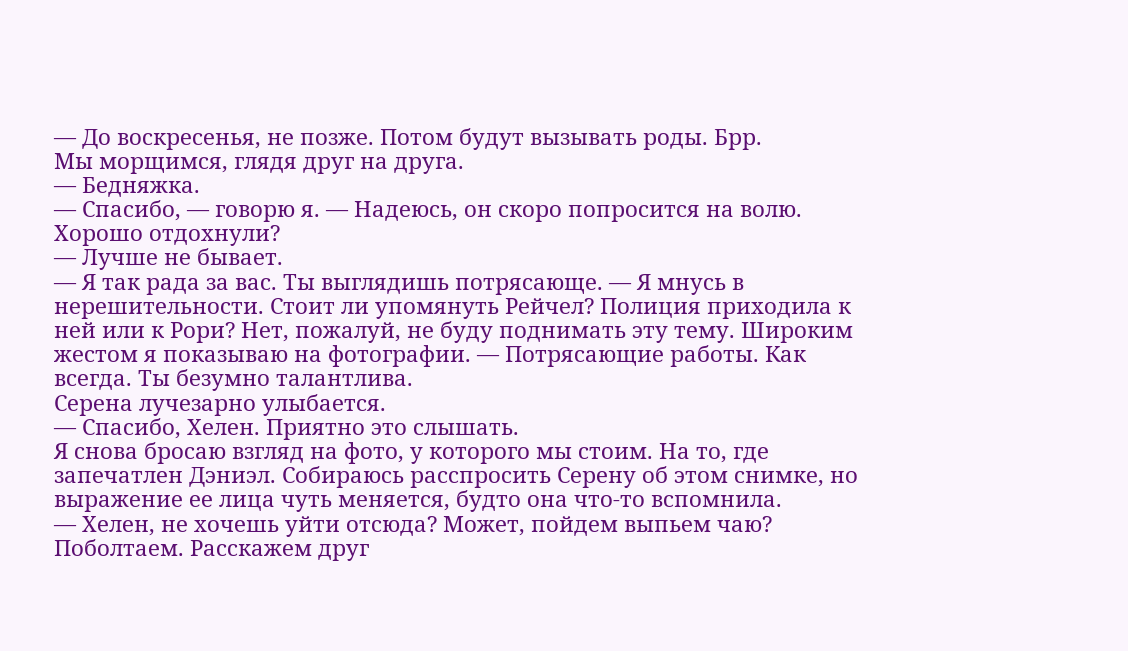— До воскресенья, не позже. Потом будут вызывать роды. Брр.
Мы морщимся, глядя друг на друга.
— Бедняжка.
— Спасибо, — говорю я. — Надеюсь, он скоро попросится на волю. Хорошо отдохнули?
— Лучше не бывает.
— Я так рада за вас. Ты выглядишь потрясающе. — Я мнусь в нерешительности. Стоит ли упомянуть Рейчел? Полиция приходила к ней или к Рори? Нет, пожалуй, не буду поднимать эту тему. Широким жестом я показываю на фотографии. — Потрясающие работы. Как всегда. Ты безумно талантлива.
Серена лучезарно улыбается.
— Спасибо, Хелен. Приятно это слышать.
Я снова бросаю взгляд на фото, у которого мы стоим. На то, где запечатлен Дэниэл. Собираюсь расспросить Серену об этом снимке, но выражение ее лица чуть меняется, будто она что-то вспомнила.
— Хелен, не хочешь уйти отсюда? Может, пойдем выпьем чаю? Поболтаем. Расскажем друг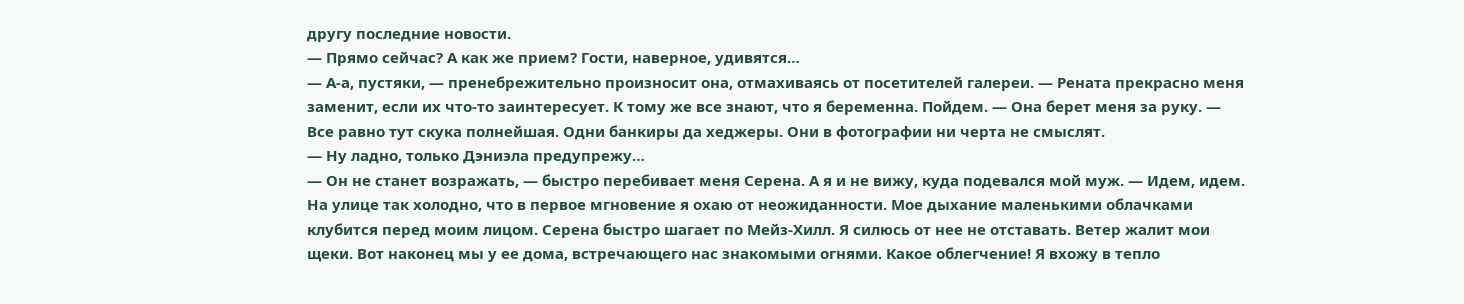другу последние новости.
— Прямо сейчас? А как же прием? Гости, наверное, удивятся…
— А-а, пустяки, — пренебрежительно произносит она, отмахиваясь от посетителей галереи. — Рената прекрасно меня заменит, если их что-то заинтересует. К тому же все знают, что я беременна. Пойдем. — Она берет меня за руку. — Все равно тут скука полнейшая. Одни банкиры да хеджеры. Они в фотографии ни черта не смыслят.
— Ну ладно, только Дэниэла предупрежу…
— Он не станет возражать, — быстро перебивает меня Серена. А я и не вижу, куда подевался мой муж. — Идем, идем.
На улице так холодно, что в первое мгновение я охаю от неожиданности. Мое дыхание маленькими облачками клубится перед моим лицом. Серена быстро шагает по Мейз-Хилл. Я силюсь от нее не отставать. Ветер жалит мои щеки. Вот наконец мы у ее дома, встречающего нас знакомыми огнями. Какое облегчение! Я вхожу в тепло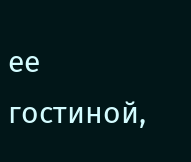ее гостиной,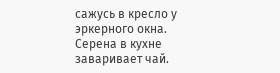сажусь в кресло у эркерного окна. Серена в кухне заваривает чай.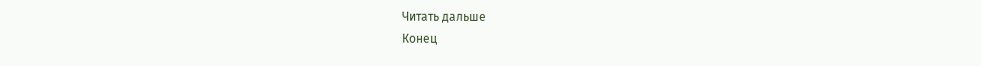Читать дальше
Конец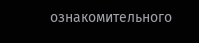ознакомительного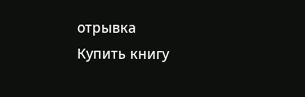отрывка
Купить книгу